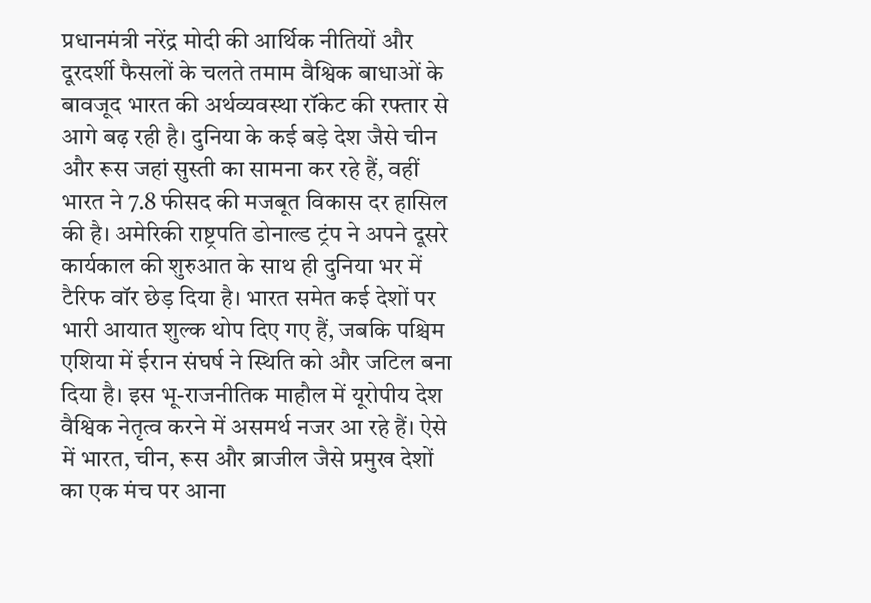प्रधानमंत्री नरेंद्र मोदी की आर्थिक नीतियों और दूरदर्शी फैसलों के चलते तमाम वैश्विक बाधाओं के बावजूद भारत की अर्थव्यवस्था रॉकेट की रफ्तार से आगे बढ़ रही है। दुनिया के कई बड़े देश जैसे चीन और रूस जहां सुस्ती का सामना कर रहे हैं, वहीं भारत ने 7.8 फीसद की मजबूत विकास दर हासिल की है। अमेरिकी राष्ट्रपति डोनाल्ड ट्रंप ने अपने दूसरे कार्यकाल की शुरुआत के साथ ही दुनिया भर में टैरिफ वॉर छेड़ दिया है। भारत समेत कई देशों पर भारी आयात शुल्क थोप दिए गए हैं, जबकि पश्चिम एशिया में ईरान संघर्ष ने स्थिति को और जटिल बना दिया है। इस भू-राजनीतिक माहौल में यूरोपीय देश वैश्विक नेतृत्व करने में असमर्थ नजर आ रहे हैं। ऐसे में भारत, चीन, रूस और ब्राजील जैसे प्रमुख देशों का एक मंच पर आना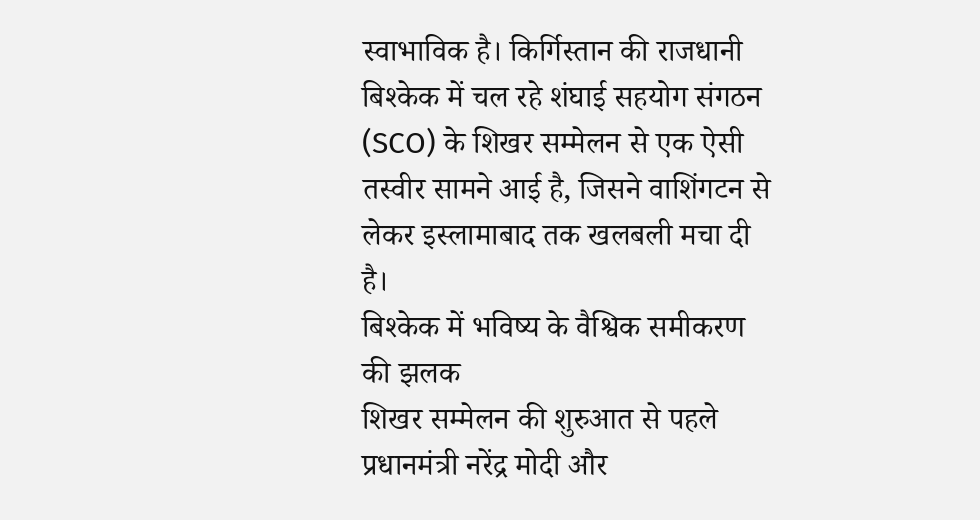स्वाभाविक है। किर्गिस्तान की राजधानी बिश्केक में चल रहे शंघाई सहयोग संगठन (SCO) के शिखर सम्मेलन से एक ऐसी तस्वीर सामने आई है, जिसने वाशिंगटन से लेकर इस्लामाबाद तक खलबली मचा दी है।
बिश्केक में भविष्य के वैश्विक समीकरण की झलक
शिखर सम्मेलन की शुरुआत से पहले प्रधानमंत्री नरेंद्र मोदी और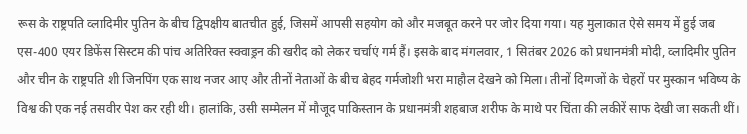रूस के राष्ट्रपति व्लादिमीर पुतिन के बीच द्विपक्षीय बातचीत हुई, जिसमें आपसी सहयोग को और मजबूत करने पर जोर दिया गया। यह मुलाकात ऐसे समय में हुई जब एस-400 एयर डिफेंस सिस्टम की पांच अतिरिक्त स्क्वाड्रन की खरीद को लेकर चर्चाएं गर्म हैं। इसके बाद मंगलवार, 1 सितंबर 2026 को प्रधानमंत्री मोदी, व्लादिमीर पुतिन और चीन के राष्ट्रपति शी जिनपिंग एक साथ नजर आए और तीनों नेताओं के बीच बेहद गर्मजोशी भरा माहौल देखने को मिला। तीनों दिग्गजों के चेहरों पर मुस्कान भविष्य के विश्व की एक नई तसवीर पेश कर रही थी। हालांकि, उसी सम्मेलन में मौजूद पाकिस्तान के प्रधानमंत्री शहबाज शरीफ के माथे पर चिंता की लकीरें साफ देखी जा सकती थीं।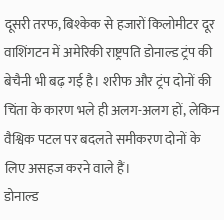दूसरी तरफ, बिश्केक से हजारों किलोमीटर दूर वाशिंगटन में अमेरिकी राष्ट्रपति डोनाल्ड ट्रंप की बेचैनी भी बढ़ गई है। शरीफ और ट्रंप दोनों की चिंता के कारण भले ही अलग-अलग हों, लेकिन वैश्विक पटल पर बदलते समीकरण दोनों के लिए असहज करने वाले हैं।
डोनाल्ड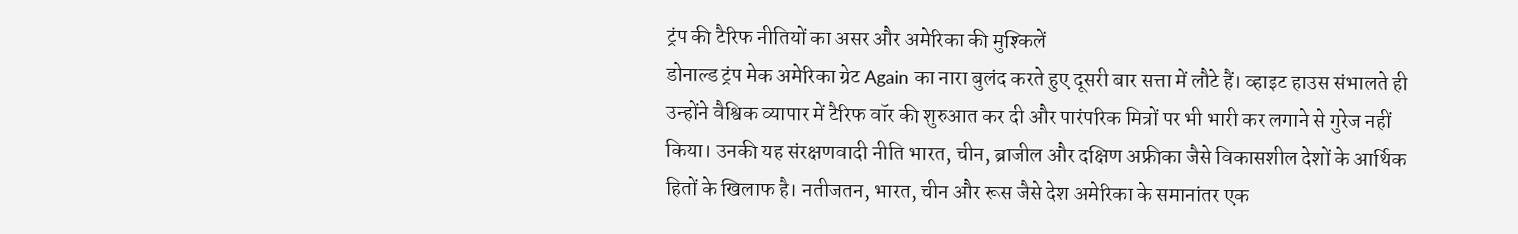ट्रंप की टैरिफ नीतियों का असर और अमेरिका की मुश्किलें
डोनाल्ड ट्रंप मेक अमेरिका ग्रेट Again का नारा बुलंद करते हुए दूसरी बार सत्ता में लौटे हैं। व्हाइट हाउस संभालते ही उन्होंने वैश्विक व्यापार में टैरिफ वॉर की शुरुआत कर दी और पारंपरिक मित्रों पर भी भारी कर लगाने से गुरेज नहीं किया। उनकी यह संरक्षणवादी नीति भारत, चीन, ब्राजील और दक्षिण अफ्रीका जैसे विकासशील देशों के आर्थिक हितों के खिलाफ है। नतीजतन, भारत, चीन और रूस जैसे देश अमेरिका के समानांतर एक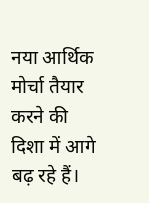नया आर्थिक मोर्चा तैयार करने की दिशा में आगे बढ़ रहे हैं।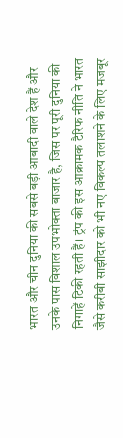भारत और चीन दुनिया की सबसे बड़ी आबादी वाले देश हैं और उनके पास विशाल उपभोक्ता बाजार है, जिस पर पूरी दुनिया की निगाहें टिकी रहती हैं। ट्रंप की इस आक्रामक टैरिफ नीति ने भारत जैसे करीबी साझीदार को भी नए विकल्प तलाशने के लिए मजबूर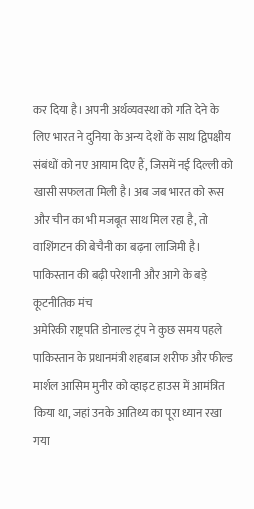कर दिया है। अपनी अर्थव्यवस्था को गति देने के लिए भारत ने दुनिया के अन्य देशों के साथ द्विपक्षीय संबंधों को नए आयाम दिए हैं, जिसमें नई दिल्ली को खासी सफलता मिली है। अब जब भारत को रूस और चीन का भी मजबूत साथ मिल रहा है, तो वाशिंगटन की बेचैनी का बढ़ना लाजिमी है।
पाकिस्तान की बढ़ी परेशानी और आगे के बड़े कूटनीतिक मंच
अमेरिकी राष्ट्रपति डोनाल्ड ट्रंप ने कुछ समय पहले पाकिस्तान के प्रधानमंत्री शहबाज शरीफ और फील्ड मार्शल आसिम मुनीर को व्हाइट हाउस में आमंत्रित किया था, जहां उनके आतिथ्य का पूरा ध्यान रखा गया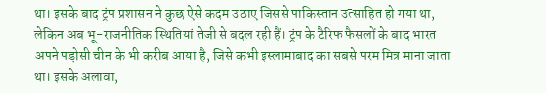था। इसके बाद ट्रंप प्रशासन ने कुछ ऐसे कदम उठाए जिससे पाकिस्तान उत्साहित हो गया था, लेकिन अब भू-राजनीतिक स्थितियां तेजी से बदल रही हैं। ट्रंप के टैरिफ फैसलों के बाद भारत अपने पड़ोसी चीन के भी करीब आया है, जिसे कभी इस्लामाबाद का सबसे परम मित्र माना जाता था। इसके अलावा,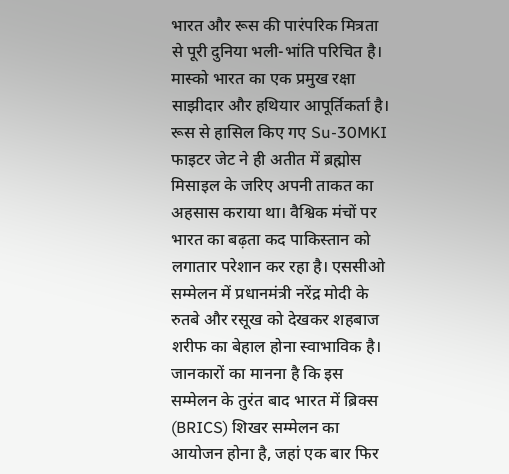भारत और रूस की पारंपरिक मित्रता से पूरी दुनिया भली-भांति परिचित है। मास्को भारत का एक प्रमुख रक्षा साझीदार और हथियार आपूर्तिकर्ता है। रूस से हासिल किए गए Su-30MKI फाइटर जेट ने ही अतीत में ब्रह्मोस मिसाइल के जरिए अपनी ताकत का अहसास कराया था। वैश्विक मंचों पर भारत का बढ़ता कद पाकिस्तान को लगातार परेशान कर रहा है। एससीओ सम्मेलन में प्रधानमंत्री नरेंद्र मोदी के रुतबे और रसूख को देखकर शहबाज शरीफ का बेहाल होना स्वाभाविक है। जानकारों का मानना है कि इस सम्मेलन के तुरंत बाद भारत में ब्रिक्स (BRICS) शिखर सम्मेलन का आयोजन होना है, जहां एक बार फिर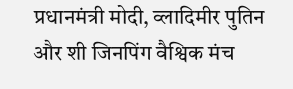प्रधानमंत्री मोदी, व्लादिमीर पुतिन और शी जिनपिंग वैश्विक मंच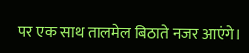पर एक साथ तालमेल बिठाते नजर आएंगे।